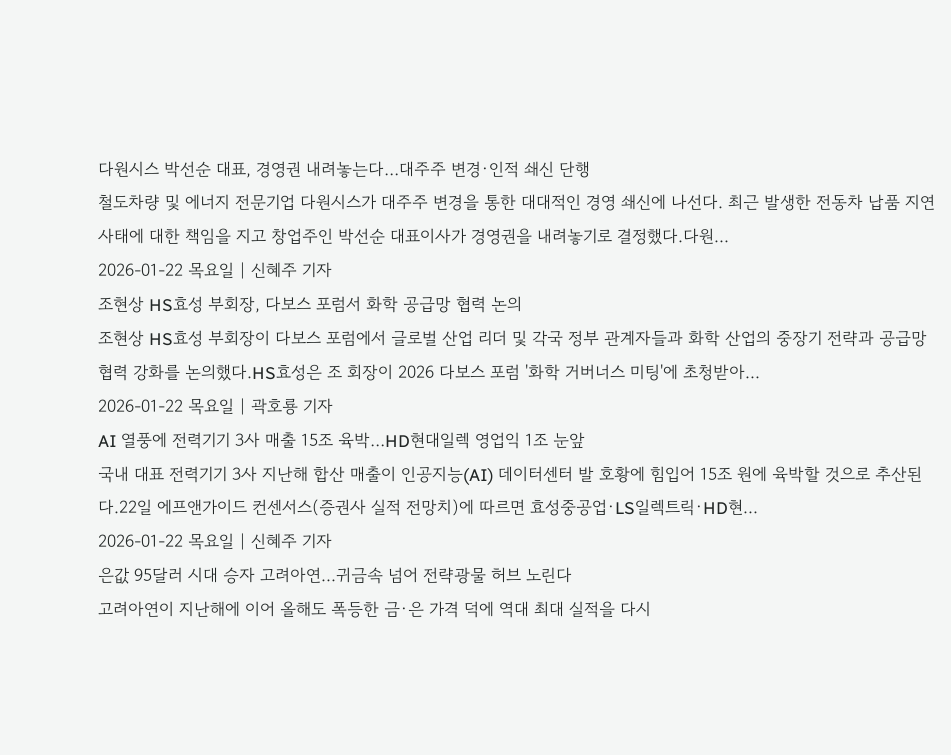다원시스 박선순 대표, 경영권 내려놓는다…대주주 변경·인적 쇄신 단행
철도차량 및 에너지 전문기업 다원시스가 대주주 변경을 통한 대대적인 경영 쇄신에 나선다. 최근 발생한 전동차 납품 지연 사태에 대한 책임을 지고 창업주인 박선순 대표이사가 경영권을 내려놓기로 결정했다.다원...
2026-01-22 목요일 | 신혜주 기자
조현상 HS효성 부회장, 다보스 포럼서 화학 공급망 협력 논의
조현상 HS효성 부회장이 다보스 포럼에서 글로벌 산업 리더 및 각국 정부 관계자들과 화학 산업의 중장기 전략과 공급망 협력 강화를 논의했다.HS효성은 조 회장이 2026 다보스 포럼 '화학 거버너스 미팅'에 초청받아...
2026-01-22 목요일 | 곽호룡 기자
AI 열풍에 전력기기 3사 매출 15조 육박…HD현대일렉 영업익 1조 눈앞
국내 대표 전력기기 3사 지난해 합산 매출이 인공지능(AI) 데이터센터 발 호황에 힘입어 15조 원에 육박할 것으로 추산된다.22일 에프앤가이드 컨센서스(증권사 실적 전망치)에 따르면 효성중공업·LS일렉트릭·HD현...
2026-01-22 목요일 | 신혜주 기자
은값 95달러 시대 승자 고려아연...귀금속 넘어 전략광물 허브 노린다
고려아연이 지난해에 이어 올해도 폭등한 금·은 가격 덕에 역대 최대 실적을 다시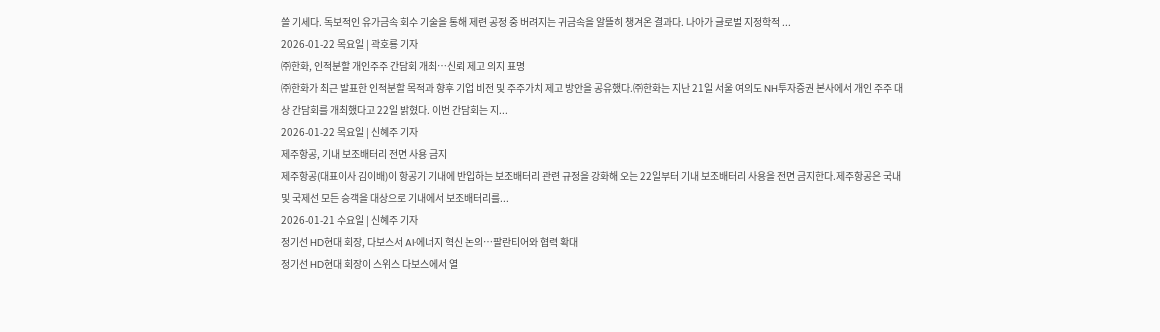쓸 기세다. 독보적인 유가금속 회수 기술을 통해 제련 공정 중 버려지는 귀금속을 알뜰히 챙겨온 결과다. 나아가 글로벌 지정학적 ...
2026-01-22 목요일 | 곽호룡 기자
㈜한화, 인적분할 개인주주 간담회 개최…신뢰 제고 의지 표명
㈜한화가 최근 발표한 인적분할 목적과 향후 기업 비전 및 주주가치 제고 방안을 공유했다.㈜한화는 지난 21일 서울 여의도 NH투자증권 본사에서 개인 주주 대상 간담회를 개최했다고 22일 밝혔다. 이번 간담회는 지...
2026-01-22 목요일 | 신혜주 기자
제주항공, 기내 보조배터리 전면 사용 금지
제주항공(대표이사 김이배)이 항공기 기내에 반입하는 보조배터리 관련 규정을 강화해 오는 22일부터 기내 보조배터리 사용을 전면 금지한다.제주항공은 국내 및 국제선 모든 승객을 대상으로 기내에서 보조배터리를...
2026-01-21 수요일 | 신혜주 기자
정기선 HD현대 회장, 다보스서 AI·에너지 혁신 논의…팔란티어와 협력 확대
정기선 HD현대 회장이 스위스 다보스에서 열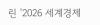린 '2026 세계경제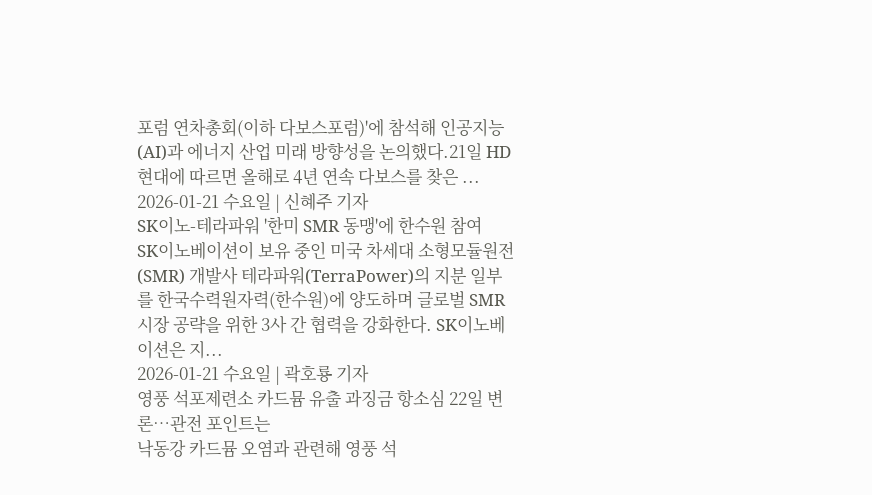포럼 연차총회(이하 다보스포럼)'에 참석해 인공지능(AI)과 에너지 산업 미래 방향성을 논의했다.21일 HD현대에 따르면 올해로 4년 연속 다보스를 찾은 ...
2026-01-21 수요일 | 신혜주 기자
SK이노-테라파워 '한미 SMR 동맹'에 한수원 참여
SK이노베이션이 보유 중인 미국 차세대 소형모듈원전(SMR) 개발사 테라파워(TerraPower)의 지분 일부를 한국수력원자력(한수원)에 양도하며 글로벌 SMR 시장 공략을 위한 3사 간 협력을 강화한다. SK이노베이션은 지...
2026-01-21 수요일 | 곽호룡 기자
영풍 석포제련소 카드뮴 유출 과징금 항소심 22일 변론…관전 포인트는
낙동강 카드뮴 오염과 관련해 영풍 석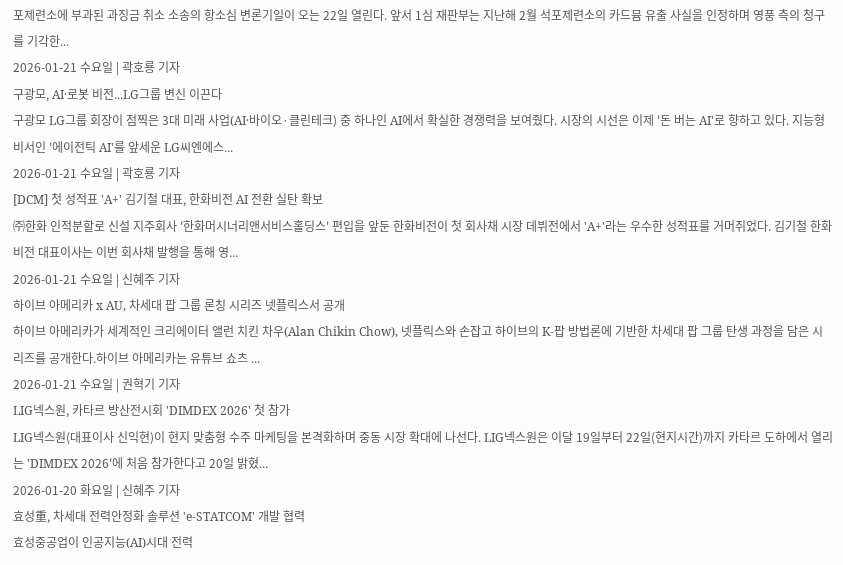포제련소에 부과된 과징금 취소 소송의 항소심 변론기일이 오는 22일 열린다. 앞서 1심 재판부는 지난해 2월 석포제련소의 카드뮴 유출 사실을 인정하며 영풍 측의 청구를 기각한...
2026-01-21 수요일 | 곽호룡 기자
구광모, AI·로봇 비전...LG그룹 변신 이끈다
구광모 LG그룹 회장이 점찍은 3대 미래 사업(AI·바이오·클린테크) 중 하나인 AI에서 확실한 경쟁력을 보여줬다. 시장의 시선은 이제 '돈 버는 AI'로 향하고 있다. 지능형 비서인 '에이전틱 AI'를 앞세운 LG씨엔에스...
2026-01-21 수요일 | 곽호룡 기자
[DCM] 첫 성적표 'A+' 김기철 대표, 한화비전 AI 전환 실탄 확보
㈜한화 인적분할로 신설 지주회사 '한화머시너리앤서비스홀딩스' 편입을 앞둔 한화비전이 첫 회사채 시장 데뷔전에서 'A+'라는 우수한 성적표를 거머쥐었다. 김기철 한화비전 대표이사는 이번 회사채 발행을 통해 영...
2026-01-21 수요일 | 신혜주 기자
하이브 아메리카 x AU, 차세대 팝 그룹 론칭 시리즈 넷플릭스서 공개
하이브 아메리카가 세계적인 크리에이터 앨런 치킨 차우(Alan Chikin Chow), 넷플릭스와 손잡고 하이브의 K-팝 방법론에 기반한 차세대 팝 그룹 탄생 과정을 담은 시리즈를 공개한다.하이브 아메리카는 유튜브 쇼츠 ...
2026-01-21 수요일 | 권혁기 기자
LIG넥스원, 카타르 방산전시회 'DIMDEX 2026' 첫 참가
LIG넥스원(대표이사 신익현)이 현지 맞춤형 수주 마케팅을 본격화하며 중동 시장 확대에 나선다. LIG넥스원은 이달 19일부터 22일(현지시간)까지 카타르 도하에서 열리는 'DIMDEX 2026'에 처음 참가한다고 20일 밝혔...
2026-01-20 화요일 | 신혜주 기자
효성重, 차세대 전력안정화 솔루션 'e-STATCOM' 개발 협력
효성중공업이 인공지능(AI)시대 전력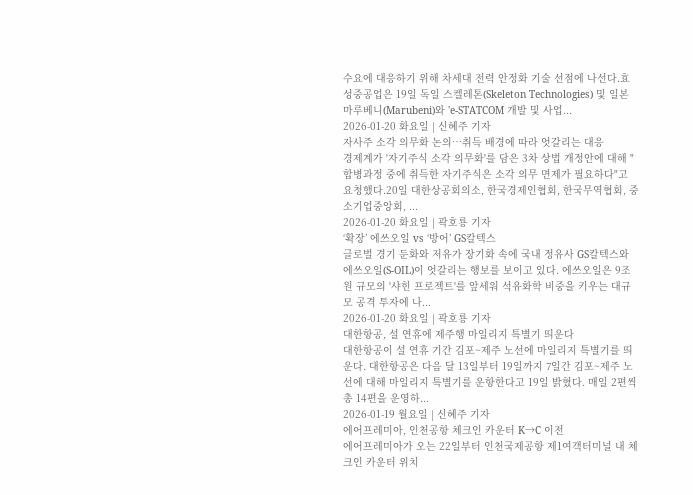수요에 대응하기 위해 차세대 전력 안정화 기술 선점에 나선다.효성중공업은 19일 독일 스켈레톤(Skeleton Technologies) 및 일본 마루베니(Marubeni)와 'e-STATCOM 개발 및 사업...
2026-01-20 화요일 | 신혜주 기자
자사주 소각 의무화 논의…취득 배경에 따라 엇갈리는 대응
경제계가 '자기주식 소각 의무화'를 담은 3차 상법 개정안에 대해 "합병과정 중에 취득한 자기주식은 소각 의무 면제가 필요하다"고 요청했다.20일 대한상공회의소, 한국경제인협회, 한국무역협회, 중소기업중앙회, ...
2026-01-20 화요일 | 곽호룡 기자
‘확장’ 에쓰오일 vs ‘방어’ GS칼텍스
글로벌 경기 둔화와 저유가 장기화 속에 국내 정유사 GS칼텍스와 에쓰오일(S-OIL)이 엇갈리는 행보를 보이고 있다. 에쓰오일은 9조원 규모의 '샤힌 프로젝트'를 앞세워 석유화학 비중을 키우는 대규모 공격 투자에 나...
2026-01-20 화요일 | 곽호룡 기자
대한항공, 설 연휴에 제주행 마일리지 특별기 띄운다
대한항공이 설 연휴 기간 김포~제주 노선에 마일리지 특별기를 띄운다. 대한항공은 다음 달 13일부터 19일까지 7일간 김포~제주 노선에 대해 마일리지 특별기를 운항한다고 19일 밝혔다. 매일 2편씩 총 14편을 운영하...
2026-01-19 월요일 | 신혜주 기자
에어프레미아, 인천공항 체크인 카운터 K→C 이전
에어프레미아가 오는 22일부터 인천국제공항 제1여객터미널 내 체크인 카운터 위치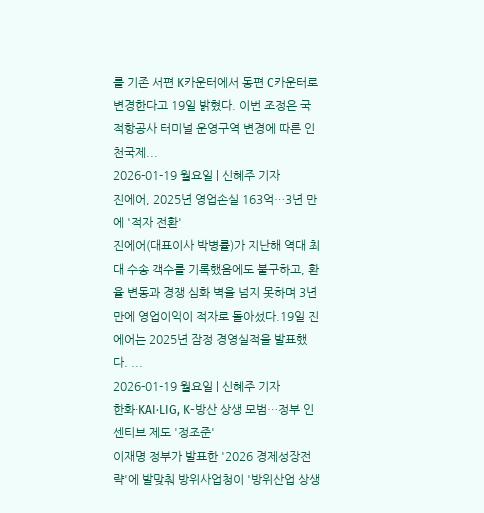를 기존 서편 K카운터에서 동편 C카운터로 변경한다고 19일 밝혔다. 이번 조정은 국적항공사 터미널 운영구역 변경에 따른 인천국제...
2026-01-19 월요일 | 신혜주 기자
진에어, 2025년 영업손실 163억…3년 만에 '적자 전환'
진에어(대표이사 박병률)가 지난해 역대 최대 수송 객수를 기록했음에도 불구하고, 환율 변동과 경쟁 심화 벽을 넘지 못하며 3년 만에 영업이익이 적자로 돌아섰다.19일 진에어는 2025년 잠정 경영실적을 발표했다. ...
2026-01-19 월요일 | 신혜주 기자
한화·KAI·LIG, K-방산 상생 모범…정부 인센티브 제도 '정조준'
이재명 정부가 발표한 '2026 경제성장전략'에 발맞춰 방위사업청이 '방위산업 상생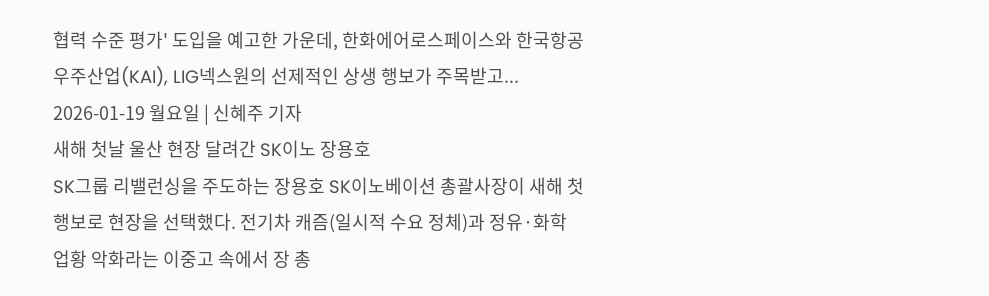협력 수준 평가' 도입을 예고한 가운데, 한화에어로스페이스와 한국항공우주산업(KAI), LIG넥스원의 선제적인 상생 행보가 주목받고...
2026-01-19 월요일 | 신혜주 기자
새해 첫날 울산 현장 달려간 SK이노 장용호
SK그룹 리밸런싱을 주도하는 장용호 SK이노베이션 총괄사장이 새해 첫 행보로 현장을 선택했다. 전기차 캐즘(일시적 수요 정체)과 정유·화학 업황 악화라는 이중고 속에서 장 총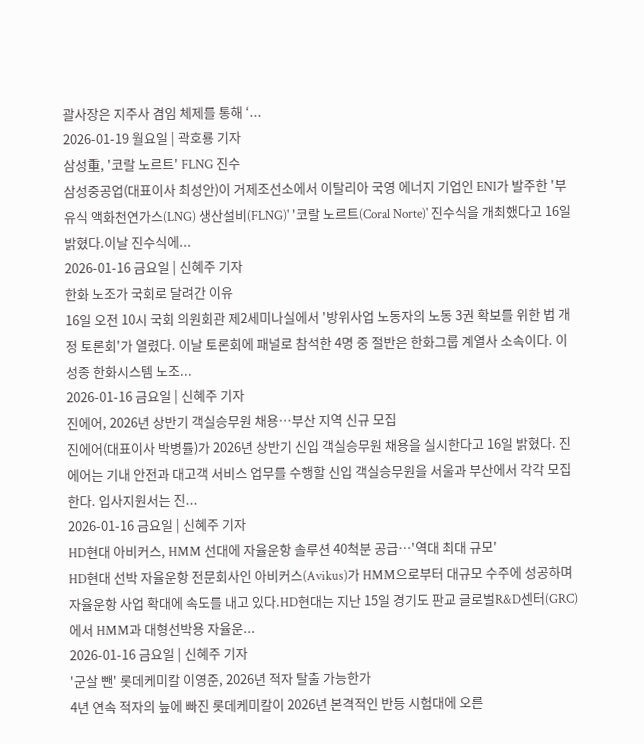괄사장은 지주사 겸임 체제를 통해 ‘...
2026-01-19 월요일 | 곽호룡 기자
삼성重, '코랄 노르트' FLNG 진수
삼성중공업(대표이사 최성안)이 거제조선소에서 이탈리아 국영 에너지 기업인 ENI가 발주한 '부유식 액화천연가스(LNG) 생산설비(FLNG)' '코랄 노르트(Coral Norte)' 진수식을 개최했다고 16일 밝혔다.이날 진수식에...
2026-01-16 금요일 | 신혜주 기자
한화 노조가 국회로 달려간 이유
16일 오전 10시 국회 의원회관 제2세미나실에서 '방위사업 노동자의 노동 3권 확보를 위한 법 개정 토론회'가 열렸다. 이날 토론회에 패널로 참석한 4명 중 절반은 한화그룹 계열사 소속이다. 이성종 한화시스템 노조...
2026-01-16 금요일 | 신혜주 기자
진에어, 2026년 상반기 객실승무원 채용…부산 지역 신규 모집
진에어(대표이사 박병률)가 2026년 상반기 신입 객실승무원 채용을 실시한다고 16일 밝혔다. 진에어는 기내 안전과 대고객 서비스 업무를 수행할 신입 객실승무원을 서울과 부산에서 각각 모집한다. 입사지원서는 진...
2026-01-16 금요일 | 신혜주 기자
HD현대 아비커스, HMM 선대에 자율운항 솔루션 40척분 공급…'역대 최대 규모'
HD현대 선박 자율운항 전문회사인 아비커스(Avikus)가 HMM으로부터 대규모 수주에 성공하며 자율운항 사업 확대에 속도를 내고 있다.HD현대는 지난 15일 경기도 판교 글로벌R&D센터(GRC)에서 HMM과 대형선박용 자율운...
2026-01-16 금요일 | 신혜주 기자
'군살 뺀' 롯데케미칼 이영준, 2026년 적자 탈출 가능한가
4년 연속 적자의 늪에 빠진 롯데케미칼이 2026년 본격적인 반등 시험대에 오른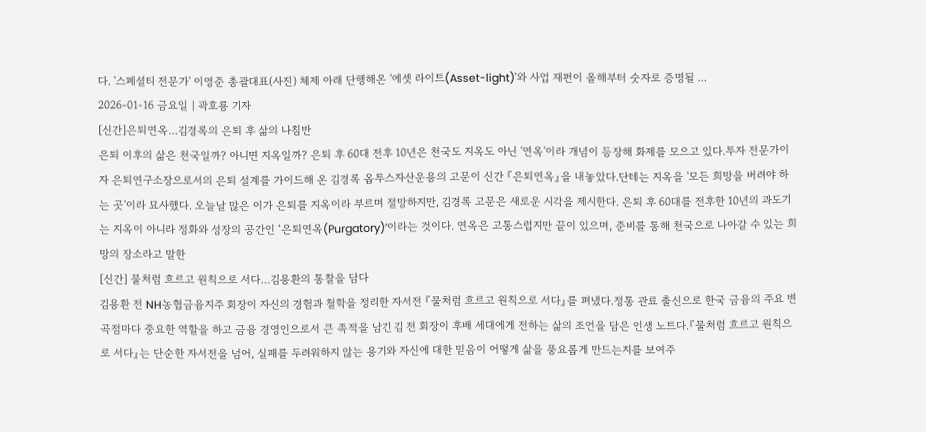다. '스페셜티 전문가' 이영준 총괄대표(사진) 체제 아래 단행해온 '에셋 라이트(Asset-light)'와 사업 재편이 올해부터 숫자로 증명될 ...
2026-01-16 금요일 | 곽호룡 기자
[신간]은퇴연옥…김경록의 은퇴 후 삶의 나침반
은퇴 이후의 삶은 천국일까? 아니면 지옥일까? 은퇴 후 60대 전후 10년은 천국도 지옥도 아닌 '연옥'이라 개념이 등장해 화제를 모으고 있다.투자 전문가이자 은퇴연구소장으로서의 은퇴 설계를 가이드해 온 김경록 옵투스자산운용의 고문이 신간 『은퇴연옥』을 내놓았다.단테는 지옥을 '모든 희망을 버려야 하는 곳'이라 묘사했다. 오늘날 많은 이가 은퇴를 지옥이라 부르며 절망하지만, 김경록 고문은 새로운 시각을 제시한다. 은퇴 후 60대를 전후한 10년의 과도기는 지옥이 아니라 정화와 성장의 공간인 ‘은퇴연옥(Purgatory)’이라는 것이다. 연옥은 고통스럽지만 끝이 있으며, 준비를 통해 천국으로 나아갈 수 있는 희망의 장소라고 말한
[신간] 물처럼 흐르고 원칙으로 서다…김용환의 통찰을 담다
김용환 전 NH농협금융지주 회장이 자신의 경험과 철학을 정리한 자서전 『물처럼 흐르고 원칙으로 서다』를 펴냈다.정통 관료 출신으로 한국 금융의 주요 변곡점마다 중요한 역할을 하고 금융 경영인으로서 큰 족적을 남긴 김 전 회장이 후배 세대에게 전하는 삶의 조언을 담은 인생 노트다.『물처럼 흐르고 원칙으로 서다』는 단순한 자서전을 넘어, 실패를 두려워하지 않는 용기와 자신에 대한 믿음이 어떻게 삶을 풍요롭게 만드는지를 보여주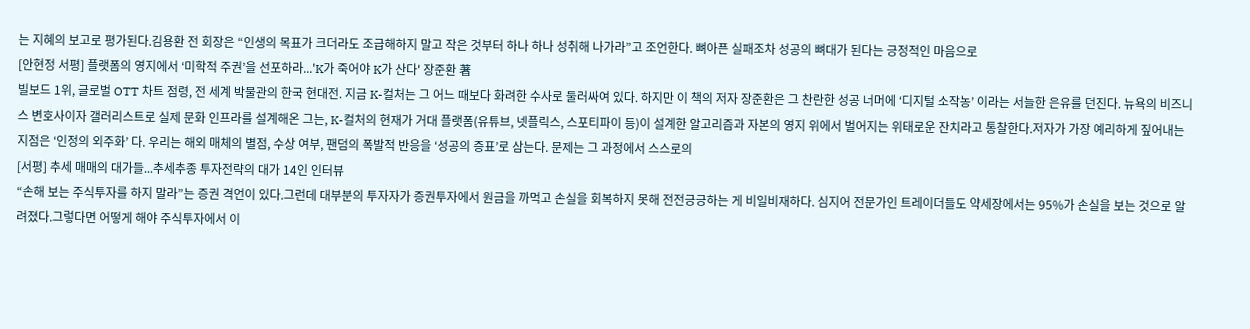는 지혜의 보고로 평가된다.김용환 전 회장은 “인생의 목표가 크더라도 조급해하지 말고 작은 것부터 하나 하나 성취해 나가라”고 조언한다. 뼈아픈 실패조차 성공의 뼈대가 된다는 긍정적인 마음으로
[안현정 서평] 플랫폼의 영지에서 ‘미학적 주권’을 선포하라...'K가 죽어야 K가 산다' 장준환 著
빌보드 1위, 글로벌 OTT 차트 점령, 전 세계 박물관의 한국 현대전. 지금 K-컬처는 그 어느 때보다 화려한 수사로 둘러싸여 있다. 하지만 이 책의 저자 장준환은 그 찬란한 성공 너머에 ‘디지털 소작농’ 이라는 서늘한 은유를 던진다. 뉴욕의 비즈니스 변호사이자 갤러리스트로 실제 문화 인프라를 설계해온 그는, K-컬처의 현재가 거대 플랫폼(유튜브, 넷플릭스, 스포티파이 등)이 설계한 알고리즘과 자본의 영지 위에서 벌어지는 위태로운 잔치라고 통찰한다.저자가 가장 예리하게 짚어내는 지점은 ‘인정의 외주화’ 다. 우리는 해외 매체의 별점, 수상 여부, 팬덤의 폭발적 반응을 ‘성공의 증표’로 삼는다. 문제는 그 과정에서 스스로의
[서평] 추세 매매의 대가들...추세추종 투자전략의 대가 14인 인터뷰
“손해 보는 주식투자를 하지 말라”는 증권 격언이 있다.그런데 대부분의 투자자가 증권투자에서 원금을 까먹고 손실을 회복하지 못해 전전긍긍하는 게 비일비재하다. 심지어 전문가인 트레이더들도 약세장에서는 95%가 손실을 보는 것으로 알려졌다.그렇다면 어떻게 해야 주식투자에서 이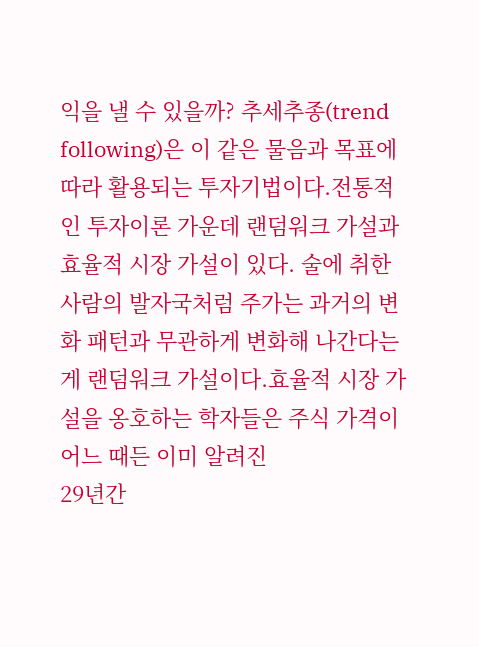익을 낼 수 있을까? 추세추종(trend following)은 이 같은 물음과 목표에 따라 활용되는 투자기법이다.전통적인 투자이론 가운데 랜덤워크 가설과 효율적 시장 가설이 있다. 술에 취한 사람의 발자국처럼 주가는 과거의 변화 패턴과 무관하게 변화해 나간다는 게 랜덤워크 가설이다.효율적 시장 가설을 옹호하는 학자들은 주식 가격이 어느 때든 이미 알려진
29년간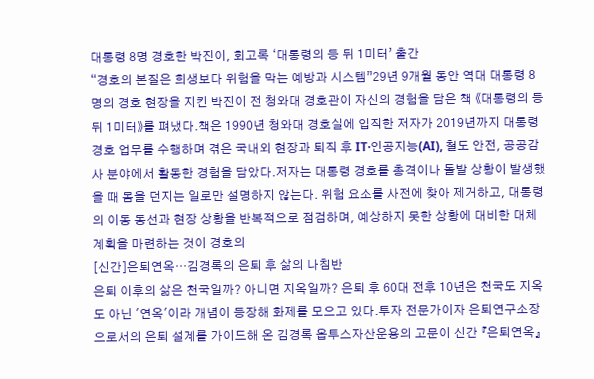대통령 8명 경호한 박진이, 회고록 ‘대통령의 등 뒤 1미터’ 출간
“경호의 본질은 희생보다 위험을 막는 예방과 시스템”29년 9개월 동안 역대 대통령 8명의 경호 현장을 지킨 박진이 전 청와대 경호관이 자신의 경험을 담은 책 《대통령의 등 뒤 1미터》를 펴냈다.책은 1990년 청와대 경호실에 입직한 저자가 2019년까지 대통령 경호 업무를 수행하며 겪은 국내외 현장과 퇴직 후 IT·인공지능(AI), 철도 안전, 공공감사 분야에서 활동한 경험을 담았다.저자는 대통령 경호를 총격이나 돌발 상황이 발생했을 때 몸을 던지는 일로만 설명하지 않는다. 위험 요소를 사전에 찾아 제거하고, 대통령의 이동 동선과 현장 상황을 반복적으로 점검하며, 예상하지 못한 상황에 대비한 대체 계획을 마련하는 것이 경호의
[신간]은퇴연옥…김경록의 은퇴 후 삶의 나침반
은퇴 이후의 삶은 천국일까? 아니면 지옥일까? 은퇴 후 60대 전후 10년은 천국도 지옥도 아닌 '연옥'이라 개념이 등장해 화제를 모으고 있다.투자 전문가이자 은퇴연구소장으로서의 은퇴 설계를 가이드해 온 김경록 옵투스자산운용의 고문이 신간 『은퇴연옥』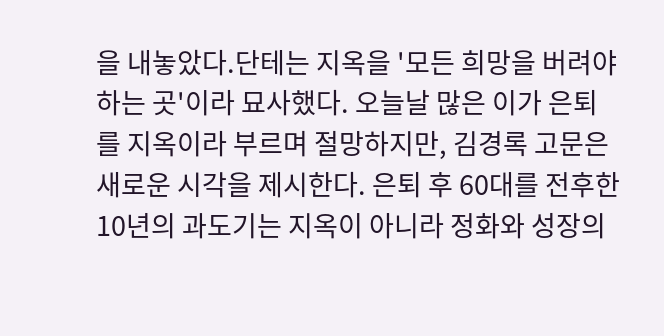을 내놓았다.단테는 지옥을 '모든 희망을 버려야 하는 곳'이라 묘사했다. 오늘날 많은 이가 은퇴를 지옥이라 부르며 절망하지만, 김경록 고문은 새로운 시각을 제시한다. 은퇴 후 60대를 전후한 10년의 과도기는 지옥이 아니라 정화와 성장의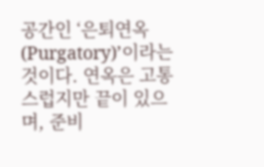공간인 ‘은퇴연옥(Purgatory)’이라는 것이다. 연옥은 고통스럽지만 끝이 있으며, 준비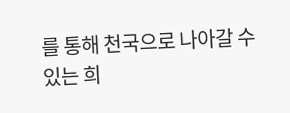를 통해 천국으로 나아갈 수 있는 희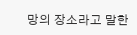망의 장소라고 말한